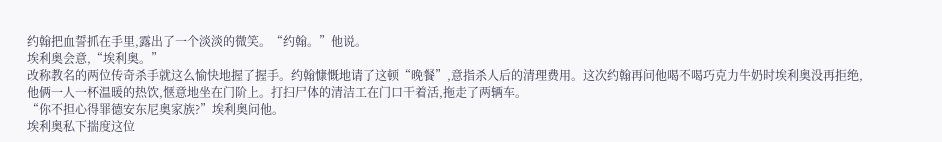约翰把血誓抓在手里,露出了一个淡淡的微笑。“约翰。”他说。
埃利奥会意,“埃利奥。”
改称教名的两位传奇杀手就这么愉快地握了握手。约翰慷慨地请了这顿“晚餐”,意指杀人后的清理费用。这次约翰再问他喝不喝巧克力牛奶时埃利奥没再拒绝,他俩一人一杯温暖的热饮,惬意地坐在门阶上。打扫尸体的清洁工在门口干着活,拖走了两辆车。
“你不担心得罪德安东尼奥家族?”埃利奥问他。
埃利奥私下揣度这位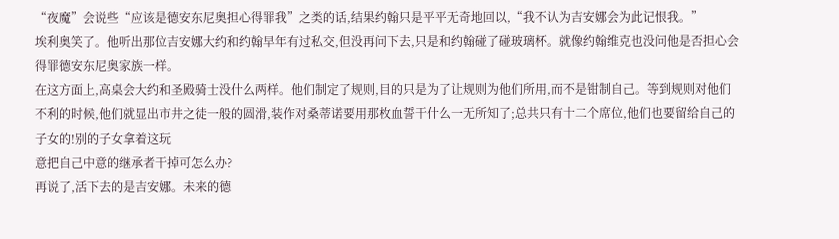“夜魔”会说些“应该是德安东尼奥担心得罪我”之类的话,结果约翰只是平平无奇地回以,“我不认为吉安娜会为此记恨我。”
埃利奥笑了。他听出那位吉安娜大约和约翰早年有过私交,但没再问下去,只是和约翰碰了碰玻璃杯。就像约翰维克也没问他是否担心会得罪德安东尼奥家族一样。
在这方面上,高桌会大约和圣殿骑士没什么两样。他们制定了规则,目的只是为了让规则为他们所用,而不是钳制自己。等到规则对他们不利的时候,他们就显出市井之徒一般的圆滑,装作对桑蒂诺要用那枚血誓干什么一无所知了;总共只有十二个席位,他们也要留给自己的子女的!别的子女拿着这玩
意把自己中意的继承者干掉可怎么办?
再说了,活下去的是吉安娜。未来的德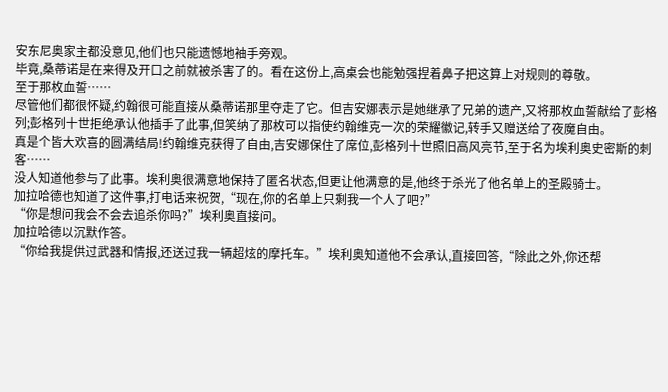安东尼奥家主都没意见,他们也只能遗憾地袖手旁观。
毕竟,桑蒂诺是在来得及开口之前就被杀害了的。看在这份上,高桌会也能勉强捏着鼻子把这算上对规则的尊敬。
至于那枚血誓……
尽管他们都很怀疑,约翰很可能直接从桑蒂诺那里夺走了它。但吉安娜表示是她继承了兄弟的遗产,又将那枚血誓献给了彭格列;彭格列十世拒绝承认他插手了此事,但笑纳了那枚可以指使约翰维克一次的荣耀徽记,转手又赠送给了夜魔自由。
真是个皆大欢喜的圆满结局!约翰维克获得了自由,吉安娜保住了席位,彭格列十世照旧高风亮节,至于名为埃利奥史密斯的刺客……
没人知道他参与了此事。埃利奥很满意地保持了匿名状态,但更让他满意的是,他终于杀光了他名单上的圣殿骑士。
加拉哈德也知道了这件事,打电话来祝贺,“现在,你的名单上只剩我一个人了吧?”
“你是想问我会不会去追杀你吗?”埃利奥直接问。
加拉哈德以沉默作答。
“你给我提供过武器和情报,还送过我一辆超炫的摩托车。”埃利奥知道他不会承认,直接回答,“除此之外,你还帮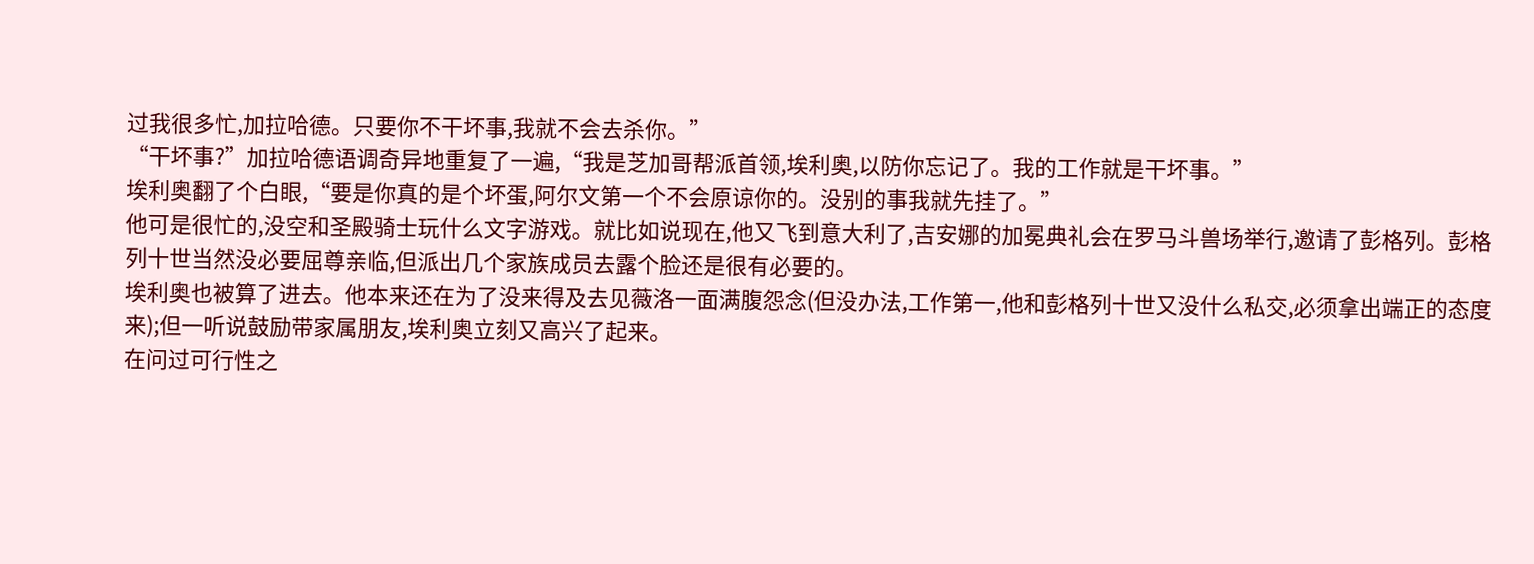过我很多忙,加拉哈德。只要你不干坏事,我就不会去杀你。”
“干坏事?”加拉哈德语调奇异地重复了一遍,“我是芝加哥帮派首领,埃利奥,以防你忘记了。我的工作就是干坏事。”
埃利奥翻了个白眼,“要是你真的是个坏蛋,阿尔文第一个不会原谅你的。没别的事我就先挂了。”
他可是很忙的,没空和圣殿骑士玩什么文字游戏。就比如说现在,他又飞到意大利了,吉安娜的加冕典礼会在罗马斗兽场举行,邀请了彭格列。彭格列十世当然没必要屈尊亲临,但派出几个家族成员去露个脸还是很有必要的。
埃利奥也被算了进去。他本来还在为了没来得及去见薇洛一面满腹怨念(但没办法,工作第一,他和彭格列十世又没什么私交,必须拿出端正的态度来);但一听说鼓励带家属朋友,埃利奥立刻又高兴了起来。
在问过可行性之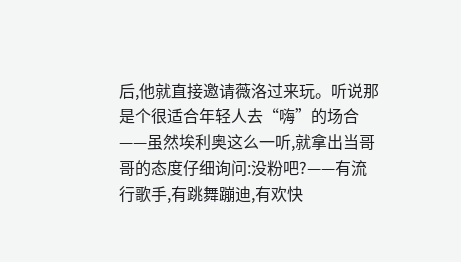后,他就直接邀请薇洛过来玩。听说那是个很适合年轻人去“嗨”的场合——虽然埃利奥这么一听,就拿出当哥哥的态度仔细询问:没粉吧?——有流行歌手,有跳舞蹦迪,有欢快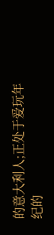的意大利人;正处于爱玩年纪的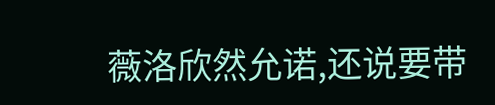薇洛欣然允诺,还说要带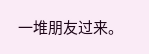一堆朋友过来。